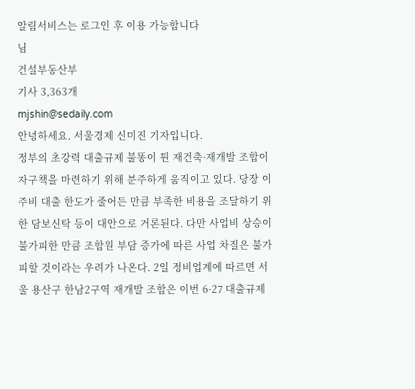알림서비스는 로그인 후 이용 가능합니다
님
건설부동산부
기사 3,363개
mjshin@sedaily.com
안녕하세요. 서울경제 신미진 기자입니다.
정부의 초강력 대출규제 불똥이 튄 재건축·재개발 조합이 자구책을 마련하기 위해 분주하게 움직이고 있다. 당장 이주비 대출 한도가 줄어든 만큼 부족한 비용을 조달하기 위한 담보신탁 등이 대안으로 거론된다. 다만 사업비 상승이 불가피한 만큼 조합원 부담 증가에 따른 사업 차질은 불가피할 것이라는 우려가 나온다. 2일 정비업계에 따르면 서울 용산구 한남2구역 재개발 조합은 이번 6·27 대출규제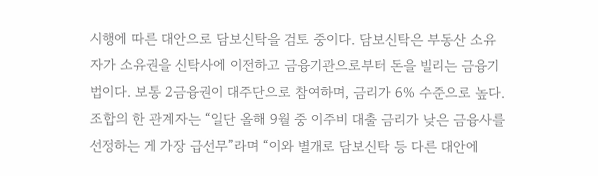시행에 따른 대안으로 담보신탁을 검토 중이다. 담보신탁은 부동산 소유자가 소유권을 신탁사에 이전하고 금융기관으로부터 돈을 빌리는 금융기법이다. 보통 2금융권이 대주단으로 참여하며, 금리가 6% 수준으로 높다. 조합의 한 관계자는 “일단 올해 9월 중 이주비 대출 금리가 낮은 금융사를 선정하는 게 가장 급선무”라며 “이와 별개로 담보신탁 등 다른 대안에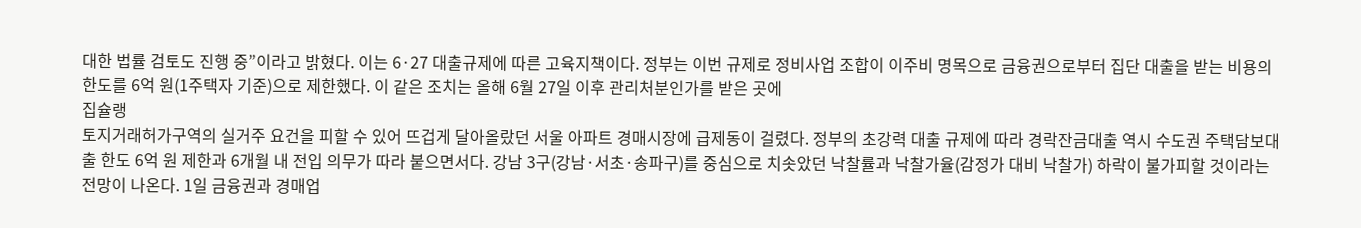대한 법률 검토도 진행 중”이라고 밝혔다. 이는 6·27 대출규제에 따른 고육지책이다. 정부는 이번 규제로 정비사업 조합이 이주비 명목으로 금융권으로부터 집단 대출을 받는 비용의 한도를 6억 원(1주택자 기준)으로 제한했다. 이 같은 조치는 올해 6월 27일 이후 관리처분인가를 받은 곳에
집슐랭
토지거래허가구역의 실거주 요건을 피할 수 있어 뜨겁게 달아올랐던 서울 아파트 경매시장에 급제동이 걸렸다. 정부의 초강력 대출 규제에 따라 경락잔금대출 역시 수도권 주택담보대출 한도 6억 원 제한과 6개월 내 전입 의무가 따라 붙으면서다. 강남 3구(강남·서초·송파구)를 중심으로 치솟았던 낙찰률과 낙찰가율(감정가 대비 낙찰가) 하락이 불가피할 것이라는 전망이 나온다. 1일 금융권과 경매업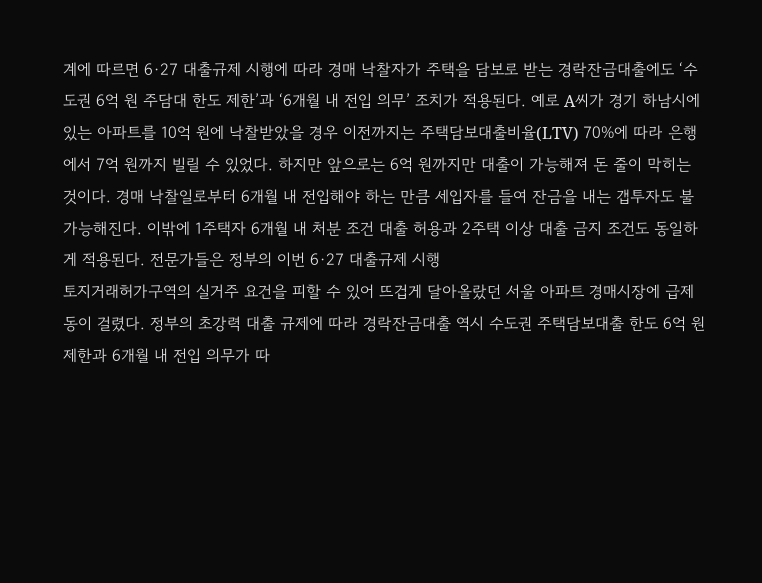계에 따르면 6·27 대출규제 시행에 따라 경매 낙찰자가 주택을 담보로 받는 경락잔금대출에도 ‘수도권 6억 원 주담대 한도 제한’과 ‘6개월 내 전입 의무’ 조치가 적용된다. 예로 A씨가 경기 하남시에 있는 아파트를 10억 원에 낙찰받았을 경우 이전까지는 주택담보대출비율(LTV) 70%에 따라 은행에서 7억 원까지 빌릴 수 있었다. 하지만 앞으로는 6억 원까지만 대출이 가능해져 돈 줄이 막히는 것이다. 경매 낙찰일로부터 6개월 내 전입해야 하는 만큼 세입자를 들여 잔금을 내는 갭투자도 불가능해진다. 이밖에 1주택자 6개월 내 처분 조건 대출 허용과 2주택 이상 대출 금지 조건도 동일하게 적용된다. 전문가들은 정부의 이번 6·27 대출규제 시행
토지거래허가구역의 실거주 요건을 피할 수 있어 뜨겁게 달아올랐던 서울 아파트 경매시장에 급제동이 걸렸다. 정부의 초강력 대출 규제에 따라 경락잔금대출 역시 수도권 주택담보대출 한도 6억 원 제한과 6개월 내 전입 의무가 따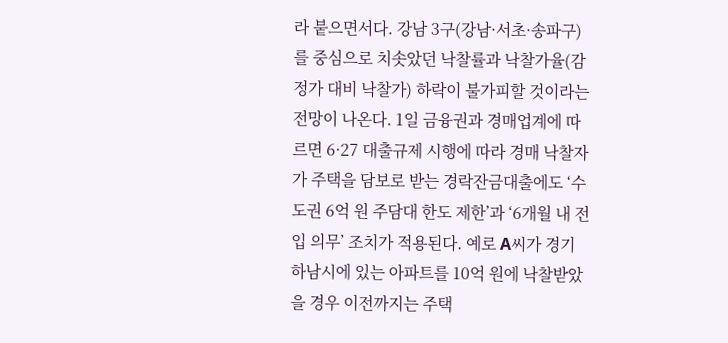라 붙으면서다. 강남 3구(강남·서초·송파구)를 중심으로 치솟았던 낙찰률과 낙찰가율(감정가 대비 낙찰가) 하락이 불가피할 것이라는 전망이 나온다. 1일 금융권과 경매업계에 따르면 6·27 대출규제 시행에 따라 경매 낙찰자가 주택을 담보로 받는 경락잔금대출에도 ‘수도권 6억 원 주담대 한도 제한’과 ‘6개월 내 전입 의무’ 조치가 적용된다. 예로 A씨가 경기 하남시에 있는 아파트를 10억 원에 낙찰받았을 경우 이전까지는 주택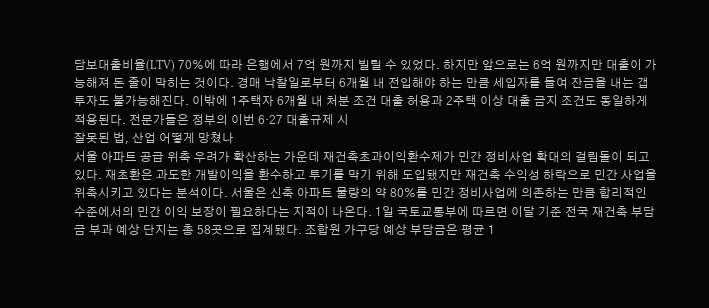담보대출비율(LTV) 70%에 따라 은행에서 7억 원까지 빌릴 수 있었다. 하지만 앞으로는 6억 원까지만 대출이 가능해져 돈 줄이 막히는 것이다. 경매 낙찰일로부터 6개월 내 전입해야 하는 만큼 세입자를 들여 잔금을 내는 갭투자도 불가능해진다. 이밖에 1주택자 6개월 내 처분 조건 대출 허용과 2주택 이상 대출 금지 조건도 동일하게 적용된다. 전문가들은 정부의 이번 6·27 대출규제 시
잘못된 법, 산업 어떻게 망쳤나
서울 아파트 공급 위축 우려가 확산하는 가운데 재건축초과이익환수제가 민간 정비사업 확대의 걸림돌이 되고 있다. 재초환은 과도한 개발이익을 환수하고 투기를 막기 위해 도입됐지만 재건축 수익성 하락으로 민간 사업을 위축시키고 있다는 분석이다. 서울은 신축 아파트 물량의 약 80%를 민간 정비사업에 의존하는 만큼 합리적인 수준에서의 민간 이익 보장이 필요하다는 지적이 나온다. 1일 국토교통부에 따르면 이달 기준 전국 재건축 부담금 부과 예상 단지는 총 58곳으로 집계됐다. 조합원 가구당 예상 부담금은 평균 1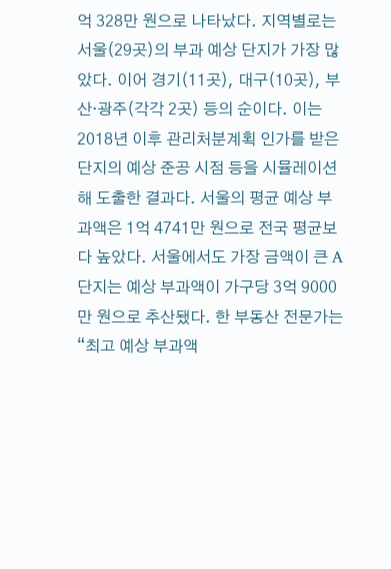억 328만 원으로 나타났다. 지역별로는 서울(29곳)의 부과 예상 단지가 가장 많았다. 이어 경기(11곳), 대구(10곳), 부산·광주(각각 2곳) 등의 순이다. 이는 2018년 이후 관리처분계획 인가를 받은 단지의 예상 준공 시점 등을 시뮬레이션해 도출한 결과다. 서울의 평균 예상 부과액은 1억 4741만 원으로 전국 평균보다 높았다. 서울에서도 가장 금액이 큰 A단지는 예상 부과액이 가구당 3억 9000만 원으로 추산됐다. 한 부동산 전문가는 “최고 예상 부과액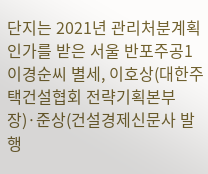단지는 2021년 관리처분계획 인가를 받은 서울 반포주공1
이경순씨 별세, 이호상(대한주택건설협회 전략기획본부장)·준상(건설경제신문사 발행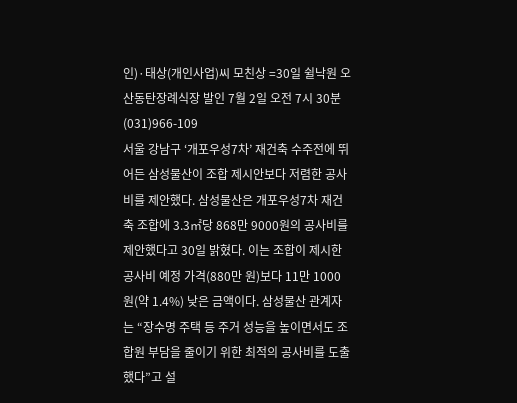인)·태상(개인사업)씨 모친상 =30일 쉴낙원 오산동탄장례식장 발인 7월 2일 오전 7시 30분 (031)966-109
서울 강남구 ‘개포우성7차’ 재건축 수주전에 뛰어든 삼성물산이 조합 제시안보다 저렴한 공사비를 제안했다. 삼성물산은 개포우성7차 재건축 조합에 3.3㎡당 868만 9000원의 공사비를 제안했다고 30일 밝혔다. 이는 조합이 제시한 공사비 예정 가격(880만 원)보다 11만 1000원(약 1.4%) 낮은 금액이다. 삼성물산 관계자는 “장수명 주택 등 주거 성능을 높이면서도 조합원 부담을 줄이기 위한 최적의 공사비를 도출했다”고 설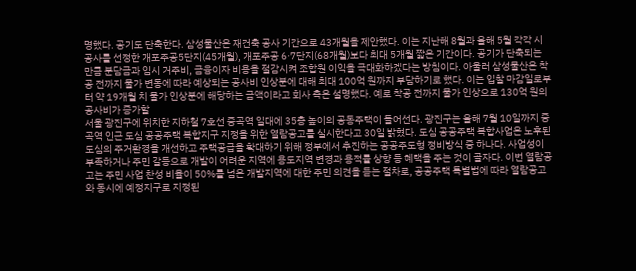명했다. 공기도 단축한다. 삼성물산은 재건축 공사 기간으로 43개월을 제안했다. 이는 지난해 8월과 올해 5월 각각 시공사를 선정한 개포주공5단지(45개월), 개포주공 6·7단지(68개월)보다 최대 5개월 짧은 기간이다. 공기가 단축되는 만큼 분담금과 임시 거주비, 금융이자 비용을 절감시켜 조합원 이익을 극대화하겠다는 방침이다. 아울러 삼성물산은 착공 전까지 물가 변동에 따라 예상되는 공사비 인상분에 대해 최대 100억 원까지 부담하기로 했다. 이는 입찰 마감일로부터 약 19개월 치 물가 인상분에 해당하는 금액이라고 회사 측은 설명했다. 예로 착공 전까지 물가 인상으로 130억 원의 공사비가 증가할
서울 광진구에 위치한 지하철 7호선 중곡역 일대에 35층 높이의 공동주택이 들어선다. 광진구는 올해 7월 10일까지 중곡역 인근 도심 공공주택 복합지구 지정을 위한 열람공고를 실시한다고 30일 밝혔다. 도심 공공주택 복합사업은 노후된 도심의 주거환경을 개선하고 주택공급을 확대하기 위해 정부에서 추진하는 공공주도형 정비방식 중 하나다. 사업성이 부족하거나 주민 갈등으로 개발이 어려운 지역에 용도지역 변경과 용적률 상향 등 혜택을 주는 것이 골자다. 이번 열람공고는 주민 사업 찬성 비율이 50%를 넘은 개발지역에 대한 주민 의견을 듣는 절차로, 공공주택 특별법에 따라 열람공고와 동시에 예정지구로 지정된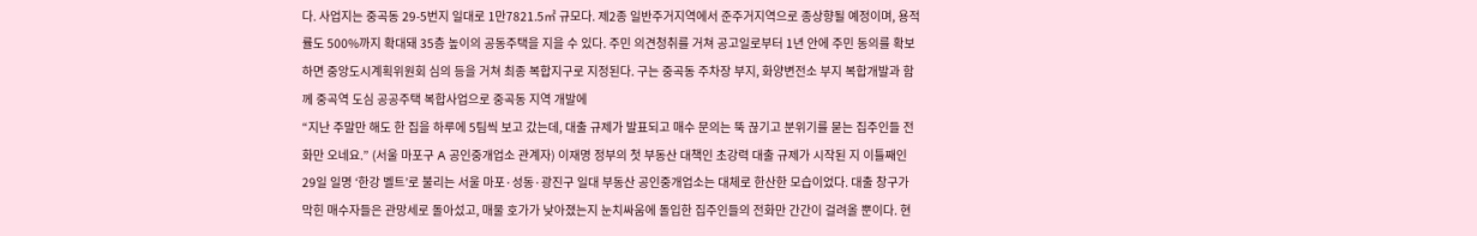다. 사업지는 중곡동 29-5번지 일대로 1만7821.5㎡ 규모다. 제2종 일반주거지역에서 준주거지역으로 종상향될 예정이며, 용적률도 500%까지 확대돼 35층 높이의 공동주택을 지을 수 있다. 주민 의견청취를 거쳐 공고일로부터 1년 안에 주민 동의를 확보하면 중앙도시계획위원회 심의 등을 거쳐 최종 복합지구로 지정된다. 구는 중곡동 주차장 부지, 화양변전소 부지 복합개발과 함께 중곡역 도심 공공주택 복합사업으로 중곡동 지역 개발에
“지난 주말만 해도 한 집을 하루에 5팀씩 보고 갔는데, 대출 규제가 발표되고 매수 문의는 뚝 끊기고 분위기를 묻는 집주인들 전화만 오네요.” (서울 마포구 A 공인중개업소 관계자) 이재명 정부의 첫 부동산 대책인 초강력 대출 규제가 시작된 지 이틀째인 29일 일명 ‘한강 벨트’로 불리는 서울 마포·성동·광진구 일대 부동산 공인중개업소는 대체로 한산한 모습이었다. 대출 창구가 막힌 매수자들은 관망세로 돌아섰고, 매물 호가가 낮아졌는지 눈치싸움에 돌입한 집주인들의 전화만 간간이 걸려올 뿐이다. 현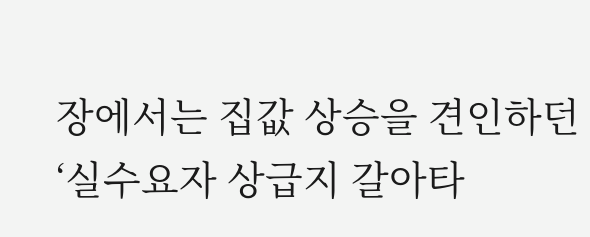장에서는 집값 상승을 견인하던 ‘실수요자 상급지 갈아타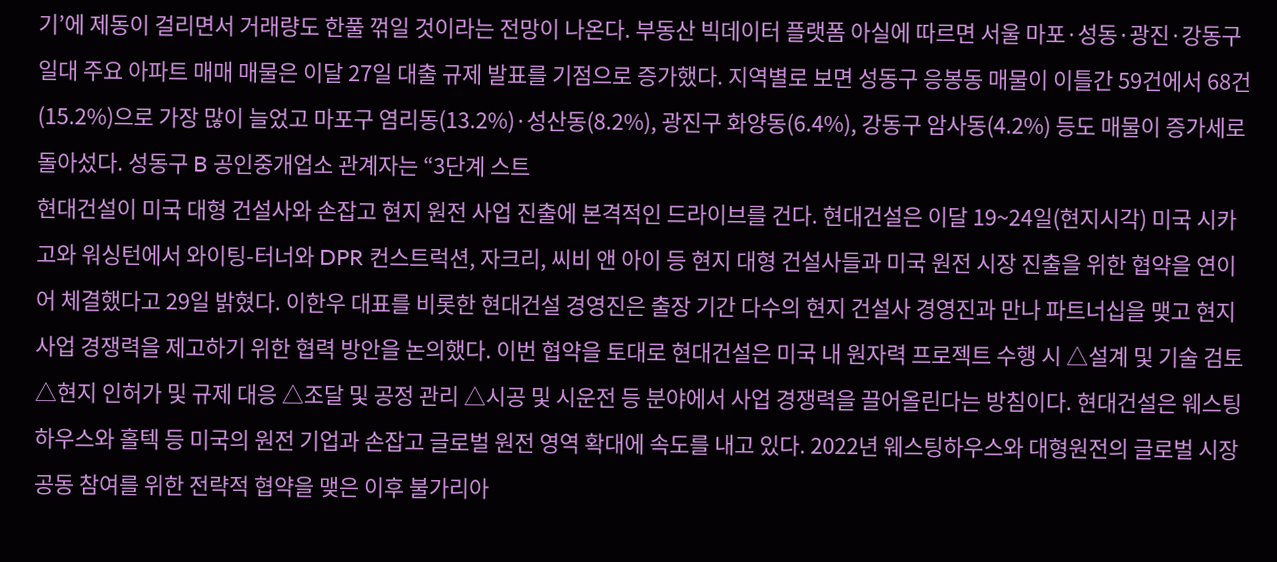기’에 제동이 걸리면서 거래량도 한풀 꺾일 것이라는 전망이 나온다. 부동산 빅데이터 플랫폼 아실에 따르면 서울 마포·성동·광진·강동구 일대 주요 아파트 매매 매물은 이달 27일 대출 규제 발표를 기점으로 증가했다. 지역별로 보면 성동구 응봉동 매물이 이틀간 59건에서 68건(15.2%)으로 가장 많이 늘었고 마포구 염리동(13.2%)·성산동(8.2%), 광진구 화양동(6.4%), 강동구 암사동(4.2%) 등도 매물이 증가세로 돌아섰다. 성동구 B 공인중개업소 관계자는 “3단계 스트
현대건설이 미국 대형 건설사와 손잡고 현지 원전 사업 진출에 본격적인 드라이브를 건다. 현대건설은 이달 19~24일(현지시각) 미국 시카고와 워싱턴에서 와이팅-터너와 DPR 컨스트럭션, 자크리, 씨비 앤 아이 등 현지 대형 건설사들과 미국 원전 시장 진출을 위한 협약을 연이어 체결했다고 29일 밝혔다. 이한우 대표를 비롯한 현대건설 경영진은 출장 기간 다수의 현지 건설사 경영진과 만나 파트너십을 맺고 현지 사업 경쟁력을 제고하기 위한 협력 방안을 논의했다. 이번 협약을 토대로 현대건설은 미국 내 원자력 프로젝트 수행 시 △설계 및 기술 검토 △현지 인허가 및 규제 대응 △조달 및 공정 관리 △시공 및 시운전 등 분야에서 사업 경쟁력을 끌어올린다는 방침이다. 현대건설은 웨스팅하우스와 홀텍 등 미국의 원전 기업과 손잡고 글로벌 원전 영역 확대에 속도를 내고 있다. 2022년 웨스팅하우스와 대형원전의 글로벌 시장 공동 참여를 위한 전략적 협약을 맺은 이후 불가리아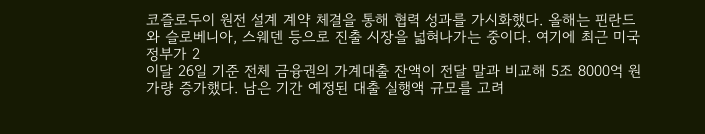코즐로두이 원전 설계 계약 체결을 통해 협력 성과를 가시화했다. 올해는 핀란드와 슬로베니아, 스웨덴 등으로 진출 시장을 넓혀나가는 중이다. 여기에 최근 미국 정부가 2
이달 26일 기준 전체 금융권의 가계대출 잔액이 전달 말과 비교해 5조 8000억 원가량 증가했다. 남은 기간 예정된 대출 실행액 규모를 고려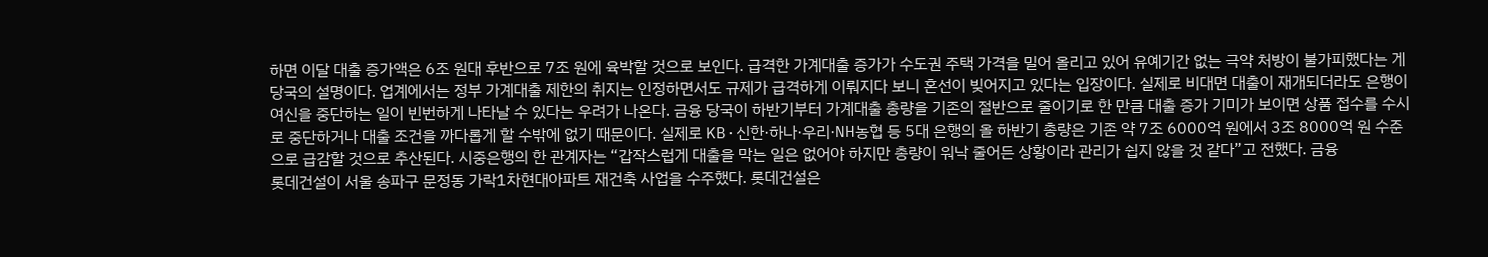하면 이달 대출 증가액은 6조 원대 후반으로 7조 원에 육박할 것으로 보인다. 급격한 가계대출 증가가 수도권 주택 가격을 밀어 올리고 있어 유예기간 없는 극약 처방이 불가피했다는 게 당국의 설명이다. 업계에서는 정부 가계대출 제한의 취지는 인정하면서도 규제가 급격하게 이뤄지다 보니 혼선이 빚어지고 있다는 입장이다. 실제로 비대면 대출이 재개되더라도 은행이 여신을 중단하는 일이 빈번하게 나타날 수 있다는 우려가 나온다. 금융 당국이 하반기부터 가계대출 총량을 기존의 절반으로 줄이기로 한 만큼 대출 증가 기미가 보이면 상품 접수를 수시로 중단하거나 대출 조건을 까다롭게 할 수밖에 없기 때문이다. 실제로 KB·신한·하나·우리·NH농협 등 5대 은행의 올 하반기 총량은 기존 약 7조 6000억 원에서 3조 8000억 원 수준으로 급감할 것으로 추산된다. 시중은행의 한 관계자는 “갑작스럽게 대출을 막는 일은 없어야 하지만 총량이 워낙 줄어든 상황이라 관리가 쉽지 않을 것 같다”고 전했다. 금융
롯데건설이 서울 송파구 문정동 가락1차현대아파트 재건축 사업을 수주했다. 롯데건설은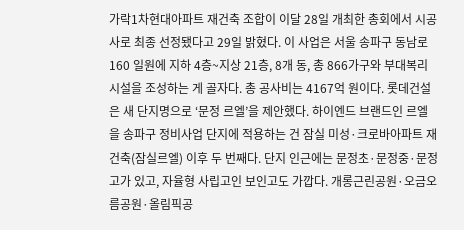가락1차현대아파트 재건축 조합이 이달 28일 개최한 총회에서 시공사로 최종 선정됐다고 29일 밝혔다. 이 사업은 서울 송파구 동남로 160 일원에 지하 4층~지상 21층, 8개 동, 총 866가구와 부대복리시설을 조성하는 게 골자다. 총 공사비는 4167억 원이다. 롯데건설은 새 단지명으로 ‘문정 르엘’을 제안했다. 하이엔드 브랜드인 르엘을 송파구 정비사업 단지에 적용하는 건 잠실 미성·크로바아파트 재건축(잠실르엘) 이후 두 번째다. 단지 인근에는 문정초·문정중·문정고가 있고, 자율형 사립고인 보인고도 가깝다. 개롱근린공원·오금오름공원·올림픽공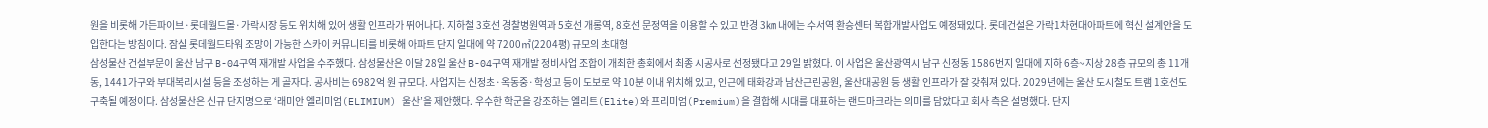원을 비롯해 가든파이브·롯데월드몰·가락시장 등도 위치해 있어 생활 인프라가 뛰어나다. 지하철 3호선 경찰병원역과 5호선 개롱역, 8호선 문정역을 이용할 수 있고 반경 3㎞ 내에는 수서역 환승센터 복합개발사업도 예정돼있다. 롯데건설은 가락1차현대아파트에 혁신 설계안을 도입한다는 방침이다. 잠실 롯데월드타워 조망이 가능한 스카이 커뮤니티를 비롯해 아파트 단지 일대에 약 7200㎡(2204평) 규모의 초대형
삼성물산 건설부문이 울산 남구 B-04구역 재개발 사업을 수주했다. 삼성물산은 이달 28일 울산 B-04구역 재개발 정비사업 조합이 개최한 총회에서 최종 시공사로 선정됐다고 29일 밝혔다. 이 사업은 울산광역시 남구 신정동 1586번지 일대에 지하 6층~지상 28층 규모의 총 11개 동, 1441가구와 부대복리시설 등을 조성하는 게 골자다. 공사비는 6982억 원 규모다. 사업지는 신정초·옥동중·학성고 등이 도보로 약 10분 이내 위치해 있고, 인근에 태화강과 남산근린공원, 울산대공원 등 생활 인프라가 잘 갖춰져 있다. 2029년에는 울산 도시철도 트램 1호선도 구축될 예정이다. 삼성물산은 신규 단지명으로 ‘래미안 엘리미엄(ELIMIUM) 울산’을 제안했다. 우수한 학군을 강조하는 엘리트(Elite)와 프리미엄(Premium)을 결합해 시대를 대표하는 랜드마크라는 의미를 담았다고 회사 측은 설명했다. 단지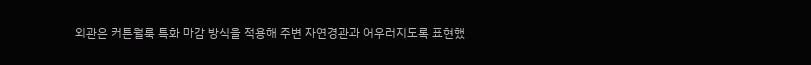외관은 커튼월룩 특화 마감 방식을 적용해 주변 자연경관과 어우러지도록 표현했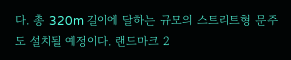다. 총 320m 길이에 달하는 규모의 스트리트형 문주도 설치될 예정이다. 랜드마크 2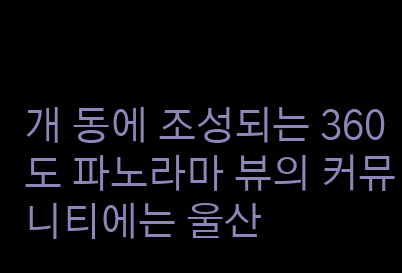개 동에 조성되는 360도 파노라마 뷰의 커뮤니티에는 울산